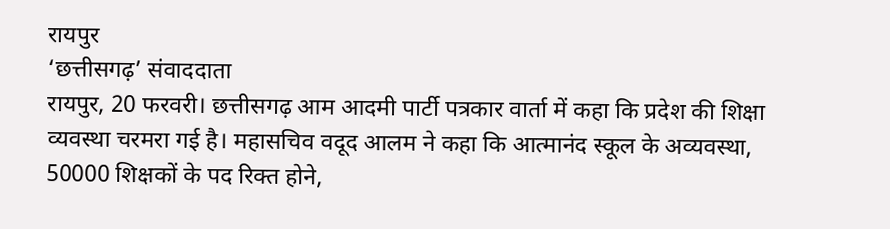रायपुर
‘छत्तीसगढ़’ संवाददाता
रायपुर, 20 फरवरी। छत्तीसगढ़ आम आदमी पार्टी पत्रकार वार्ता में कहा कि प्रदेश की शिक्षा व्यवस्था चरमरा गई है। महासचिव वदूद आलम ने कहा कि आत्मानंद स्कूल के अव्यवस्था, 50000 शिक्षकों के पद रिक्त होने,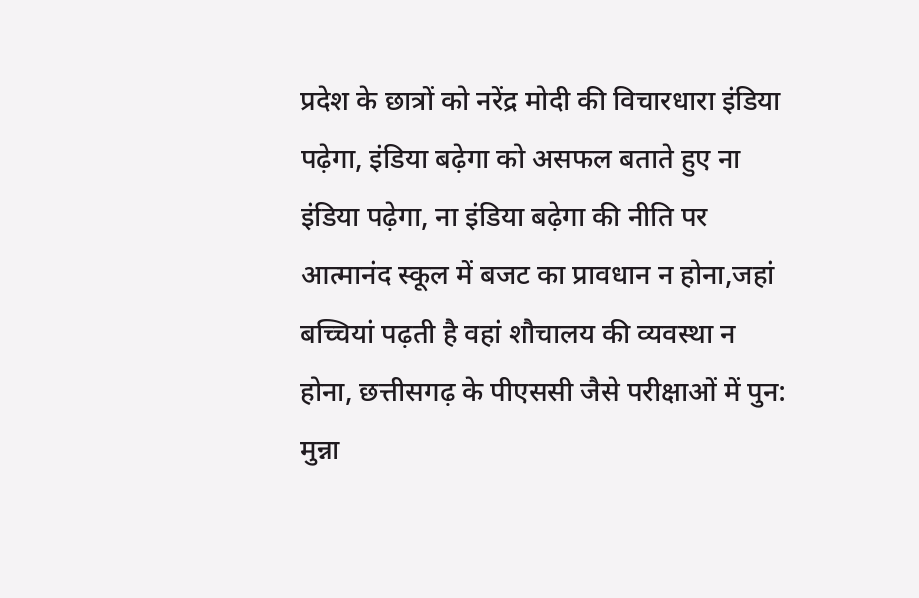प्रदेश के छात्रों को नरेंद्र मोदी की विचारधारा इंडिया पढ़ेगा, इंडिया बढ़ेगा को असफल बताते हुए ना इंडिया पढ़ेगा, ना इंडिया बढ़ेगा की नीति पर आत्मानंद स्कूल में बजट का प्रावधान न होना,जहां बच्चियां पढ़ती है वहां शौचालय की व्यवस्था न होना, छत्तीसगढ़ के पीएससी जैसे परीक्षाओं में पुन: मुन्ना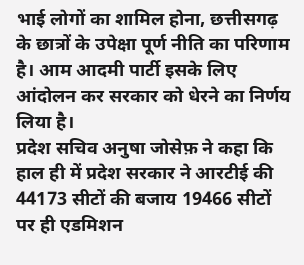भाई लोगों का शामिल होना, छत्तीसगढ़ के छात्रों के उपेक्षा पूर्ण नीति का परिणाम है। आम आदमी पार्टी इसके लिए आंदोलन कर सरकार को धेरने का निर्णय लिया है।
प्रदेश सचिव अनुषा जोसेफ़ ने कहा कि हाल ही में प्रदेश सरकार ने आरटीई की 44173 सीटों की बजाय 19466 सीटों पर ही एडमिशन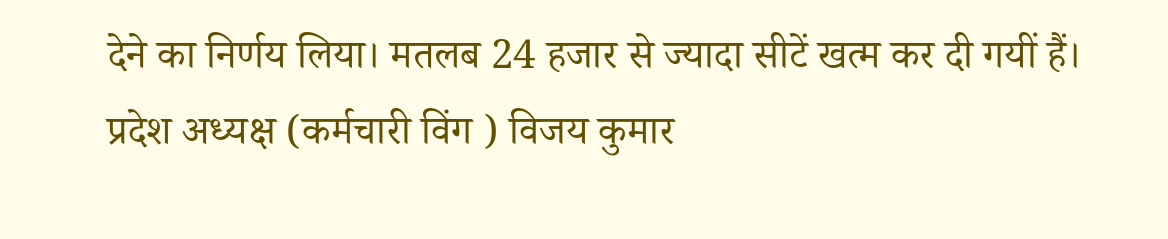देने का निर्णय लिया। मतलब 24 हजार से ज्यादा सीटें खत्म कर दी गयीं हैं।
प्रदेश अध्यक्ष (कर्मचारी विंग ) विजय कुमार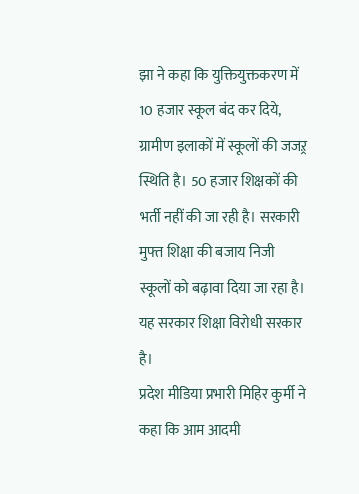झा ने कहा कि युक्तियुक्तकरण में 10 हजार स्कूल बंद कर दिये, ग्रामीण इलाकों में स्कूलों की जजऱ्र स्थिति है। 50 हजार शिक्षकों की भर्ती नहीं की जा रही है। सरकारी मुफ्त शिक्षा की बजाय निजी स्कूलों को बढ़ावा दिया जा रहा है। यह सरकार शिक्षा विरोधी सरकार है।
प्रदेश मीडिया प्रभारी मिहिर कुर्मी ने कहा कि आम आदमी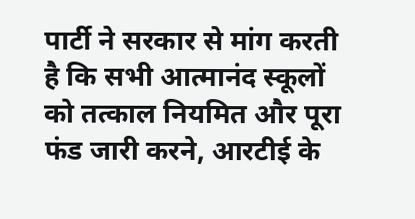पार्टी ने सरकार से मांग करती है कि सभी आत्मानंद स्कूलों को तत्काल नियमित और पूरा फंड जारी करने, आरटीई के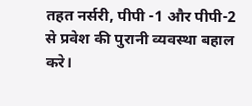तहत नर्सरी, पीपी -1 और पीपी-2 से प्रवेश की पुरानी व्यवस्था बहाल करे।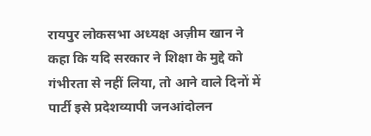रायपुर लोकसभा अध्यक्ष अज़ीम खान ने कहा कि यदि सरकार ने शिक्षा के मुद्दे को गंभीरता से नहीं लिया, तो आने वाले दिनों में पार्टी इसे प्रदेशव्यापी जनआंदोलन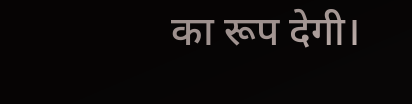का रूप देगी।